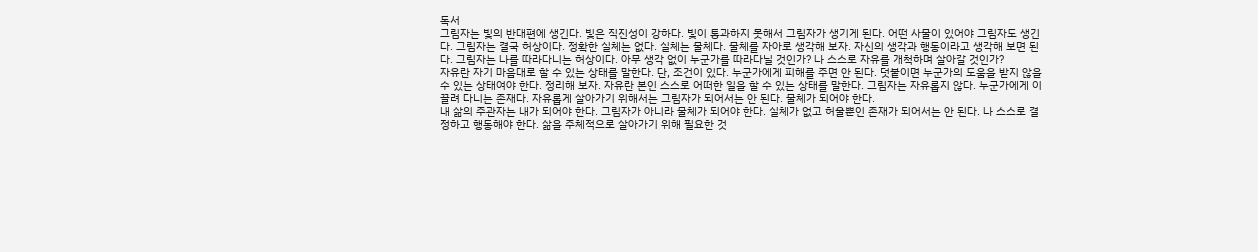독서
그림자는 빛의 반대편에 생긴다. 빛은 직진성이 강하다. 빛이 통과하지 못해서 그림자가 생기게 된다. 어떤 사물이 있어야 그림자도 생긴다. 그림자는 결국 허상이다. 정확한 실체는 없다. 실체는 물체다. 물체를 자아로 생각해 보자. 자신의 생각과 행동이라고 생각해 보면 된다. 그림자는 나를 따라다니는 허상이다. 아무 생각 없이 누군가를 따라다닐 것인가? 나 스스로 자유를 개척하며 살아갈 것인가?
자유란 자기 마음대로 할 수 있는 상태를 말한다. 단, 조건이 있다. 누군가에게 피해를 주면 안 된다. 덧붙이면 누군가의 도움을 받지 않을 수 있는 상태여야 한다. 정리해 보자. 자유란 본인 스스로 어떠한 일을 할 수 있는 상태를 말한다. 그림자는 자유롭지 않다. 누군가에게 이끌려 다니는 존재다. 자유롭게 살아가기 위해서는 그림자가 되어서는 안 된다. 물체가 되어야 한다.
내 삶의 주관자는 내가 되어야 한다. 그림자가 아니라 물체가 되어야 한다. 실체가 없고 허울뿐인 존재가 되어서는 안 된다. 나 스스로 결정하고 행동해야 한다. 삶을 주체적으로 살아가기 위해 필요한 것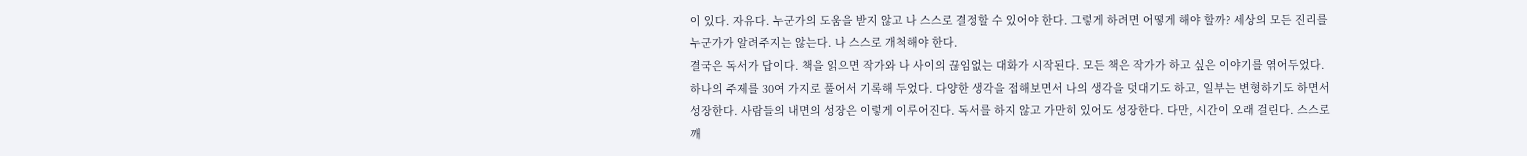이 있다. 자유다. 누군가의 도움을 받지 않고 나 스스로 결정할 수 있어야 한다. 그렇게 하려면 어떻게 해야 할까? 세상의 모든 진리를 누군가가 알려주지는 않는다. 나 스스로 개척해야 한다.
결국은 독서가 답이다. 책을 읽으면 작가와 나 사이의 끊임없는 대화가 시작된다. 모든 책은 작가가 하고 싶은 이야기를 엮어두었다. 하나의 주제를 30여 가지로 풀어서 기록해 두었다. 다양한 생각을 접해보면서 나의 생각을 덧대기도 하고, 일부는 변형하기도 하면서 성장한다. 사람들의 내면의 성장은 이렇게 이루어진다. 독서를 하지 않고 가만히 있어도 성장한다. 다만, 시간이 오래 걸린다. 스스로 깨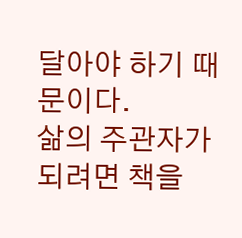달아야 하기 때문이다.
삶의 주관자가 되려면 책을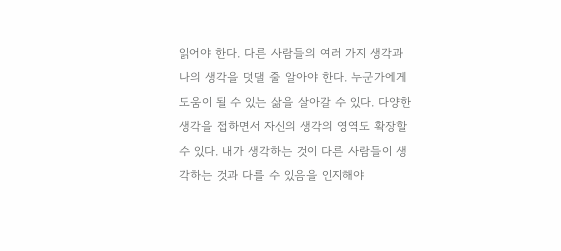읽어야 한다. 다른 사람들의 여러 가지 생각과 나의 생각을 덧댈 줄 알아야 한다. 누군가에게 도움이 될 수 있는 삶을 살아갈 수 있다. 다양한 생각을 접하면서 자신의 생각의 영역도 확장할 수 있다. 내가 생각하는 것이 다른 사람들이 생각하는 것과 다를 수 있음을 인지해야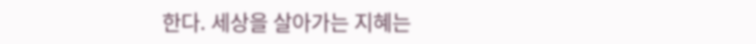한다. 세상을 살아가는 지혜는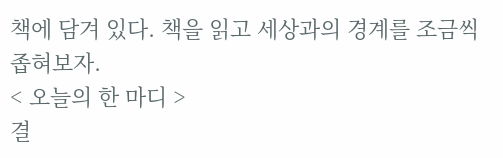책에 담겨 있다. 책을 읽고 세상과의 경계를 조금씩 좁혀보자.
< 오늘의 한 마디 >
결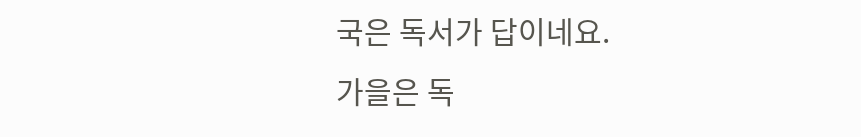국은 독서가 답이네요.
가을은 독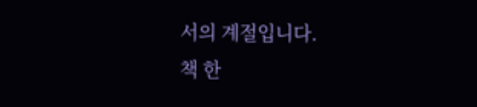서의 계절입니다.
책 한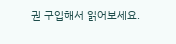권 구입해서 읽어보세요.